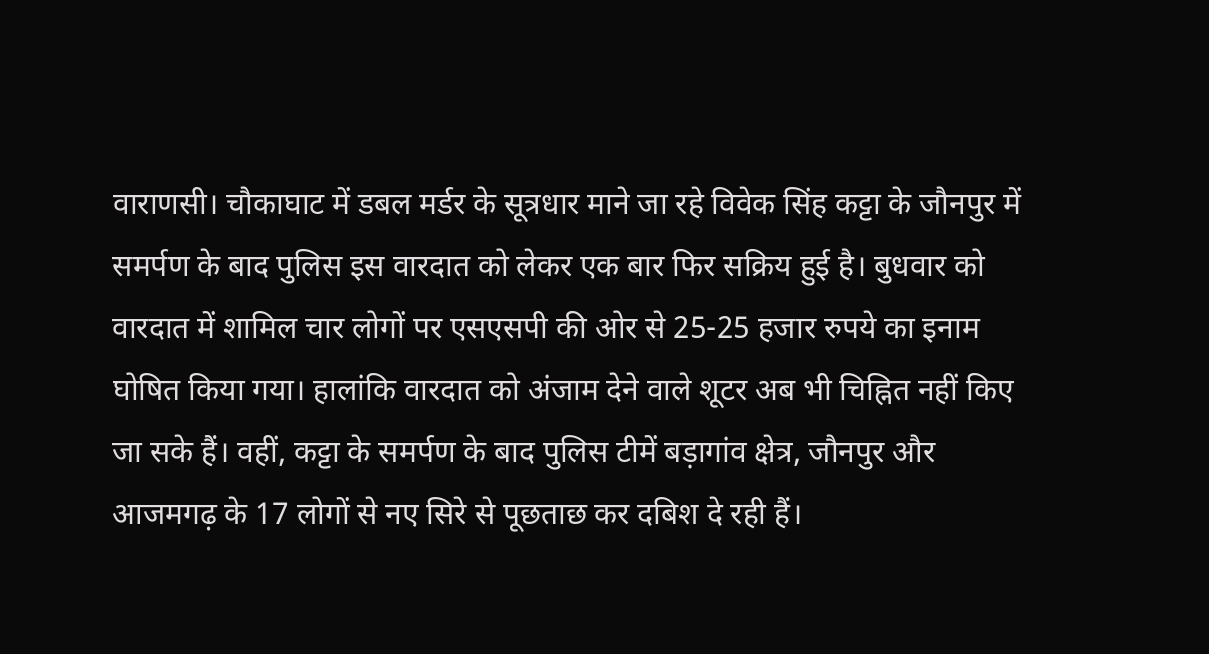वाराणसी। चौकाघाट में डबल मर्डर के सूत्रधार माने जा रहे विवेक सिंह कट्टा के जौनपुर में समर्पण के बाद पुलिस इस वारदात को लेकर एक बार फिर सक्रिय हुई है। बुधवार को वारदात में शामिल चार लोगों पर एसएसपी की ओर से 25-25 हजार रुपये का इनाम घोषित किया गया। हालांकि वारदात को अंजाम देने वाले शूटर अब भी चिह्नित नहीं किए जा सके हैं। वहीं, कट्टा के समर्पण के बाद पुलिस टीमें बड़ागांव क्षेत्र, जौनपुर और आजमगढ़ के 17 लोगों से नए सिरे से पूछताछ कर दबिश दे रही हैं।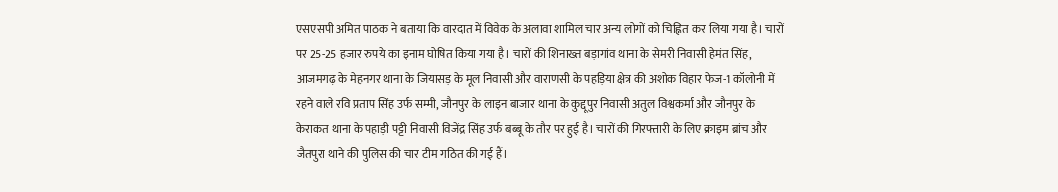एसएसपी अमित पाठक ने बताया कि वारदात में विवेक के अलावा शामिल चार अन्य लोगों को चिह्नित कर लिया गया है। चारों पर 25-25 हजार रुपये का इनाम घोषित किया गया है। चारों की शिनाख्त बड़ागांव थाना के सेमरी निवासी हेमंत सिंह, आजमगढ़ के मेहनगर थाना के जियासड़ के मूल निवासी और वाराणसी के पहड़िया क्षेत्र की अशोक विहार फेज-1 कॉलोनी में रहने वाले रवि प्रताप सिंह उर्फ सम्मी, जौनपुर के लाइन बाजार थाना के कुद्दूपुर निवासी अतुल विश्वकर्मा और जौनपुर के केराकत थाना के पहाड़ी पट्टी निवासी विजेंद्र सिंह उर्फ बब्बू के तौर पर हुई है। चारों की गिरफ्तारी के लिए क्राइम ब्रांच और जैतपुरा थाने की पुलिस की चार टीम गठित की गई हैं।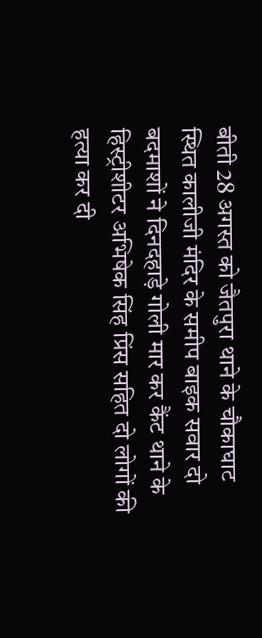बीती 28 अगस्त को जैतपुरा थाने के चौकाघाट स्थित कालीजी मंदिर के समीप बाइक सवार दो बदमाशों ने दिनदहाड़े गोली मार कर कैंट थाने के हिस्ट्रीशीटर अभिषेक सिंह प्रिंस सहित दो लोगों की हत्या कर दी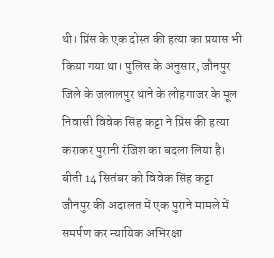थी। प्रिंस के एक दोस्त की हत्या का प्रयास भी किया गया था। पुलिस के अनुसार, जौनपुर जिले के जलालपुर थाने के लोहगाजर के मूल निवासी विवेक सिंह कट्टा ने प्रिंस की हत्या कराकर पुरानी रंजिश का बदला लिया है। बीती 14 सितंबर को विवेक सिंह कट्टा जौनपुर की अदालत में एक पुराने मामले में समर्पण कर न्यायिक अभिरक्षा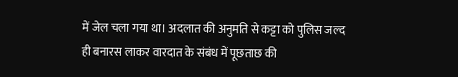में जेल चला गया था। अदलात की अनुमति से कट्टा को पुलिस जल्द ही बनारस लाकर वारदात के संबंध में पूछताछ की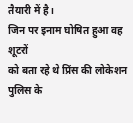तैयारी में है।
जिन पर इनाम घोषित हुआ वह शूटरों
को बता रहे थे प्रिंस की लोकेशन
पुलिस के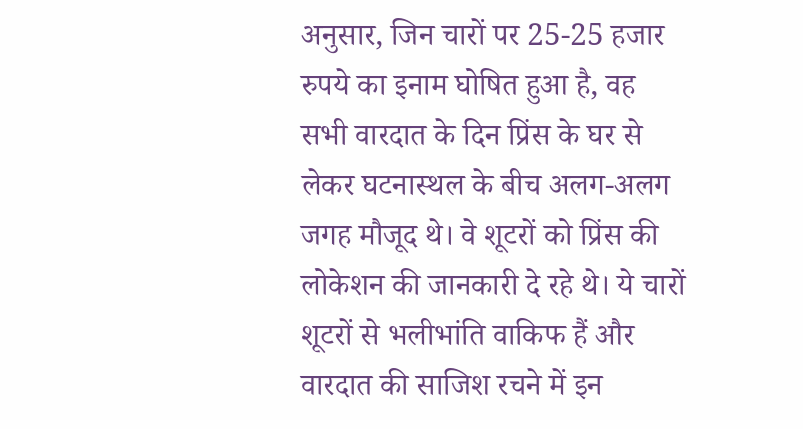अनुसार, जिन चारों पर 25-25 हजार रुपये का इनाम घोषित हुआ है, वह सभी वारदात के दिन प्रिंस के घर से लेकर घटनास्थल के बीच अलग-अलग जगह मौजूद थे। वे शूटरों को प्रिंस की लोकेशन की जानकारी दे रहे थे। ये चारों शूटरों से भलीभांति वाकिफ हैं और वारदात की साजिश रचने में इन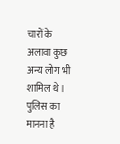चारों के अलावा कुछ अन्य लोग भी शामिल थे। पुलिस का मानना है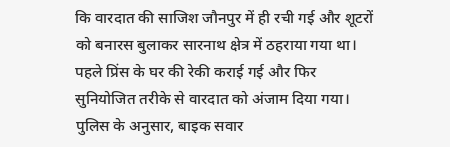कि वारदात की साजिश जौनपुर में ही रची गई और शूटरों को बनारस बुलाकर सारनाथ क्षेत्र में ठहराया गया था। पहले प्रिंस के घर की रेकी कराई गई और फिर सुनियोजित तरीके से वारदात को अंजाम दिया गया। पुलिस के अनुसार, बाइक सवार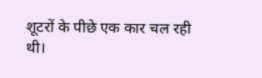शूटरों के पीछे एक कार चल रही थी।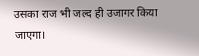उसका राज भी जल्द ही उजागर किया जाएगा।